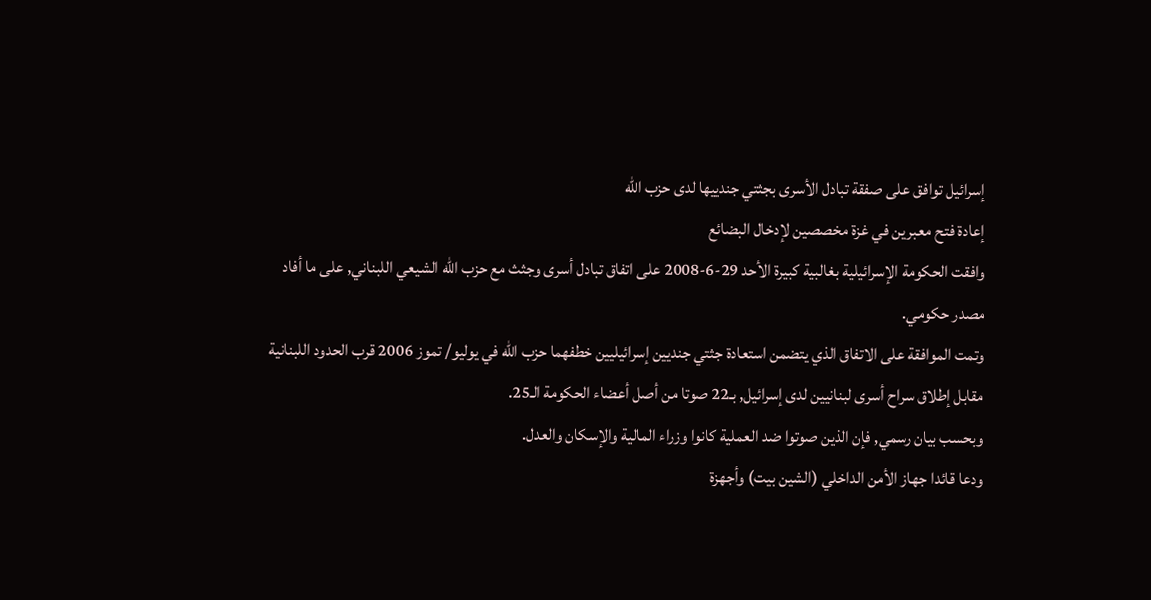إسرائيل توافق على صفقة تبادل الأسرى بجثتي جندييها لدى حزب الله
إعادة فتح معبرين في غزة مخصصين لإدخال البضائع
وافقت الحكومة الإسرائيلية بغالبية كبيرة الأحد 29-6-2008 على اتفاق تبادل أسرى وجثث مع حزب الله الشيعي اللبناني, على ما أفاد مصدر حكومي.
وتمت الموافقة على الاتفاق الذي يتضمن استعادة جثتي جنديين إسرائيليين خطفهما حزب الله في يوليو/ تموز 2006 قرب الحدود اللبنانية مقابل إطلاق سراح أسرى لبنانيين لدى إسرائيل, بـ22 صوتا من أصل أعضاء الحكومة الـ25.
وبحسب بيان رسمي, فإن الذين صوتوا ضد العملية كانوا وزراء المالية والإسكان والعدل.
ودعا قائدا جهاز الأمن الداخلي (الشين بيت) وأجهزة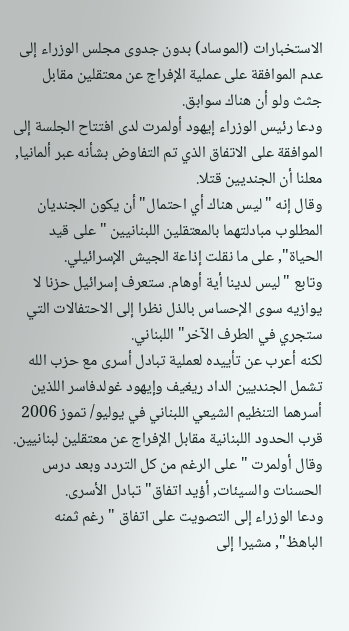الاستخبارات (الموساد) بدون جدوى مجلس الوزراء إلى عدم الموافقة على عملية الإفراج عن معتقلين مقابل جثث ولو أن هناك سوابق.
ودعا رئيس الوزراء إيهود أولمرت لدى افتتاح الجلسة إلى الموافقة على الاتفاق الذي تم التفاوض بشأنه عبر ألمانيا, معلنا أن الجنديين قتلا.
وقال إنه "ليس هناك أي احتمال" أن يكون الجنديان المطلوب مبادلتهما بالمعتقلين اللبنانيين "على قيد الحياة", على ما نقلت إذاعة الجيش الإسرائيلي.
وتابع "ليس لدينا أية أوهام. ستعرف إسرائيل حزنا لا يوازيه سوى الإحساس بالذل نظرا إلى الاحتفالات التي ستجري في الطرف الآخر" اللبناني.
لكنه أعرب عن تأييده لعملية تبادل أسرى مع حزب الله تشمل الجنديين الداد ريغيف وإيهود غولدفاسر اللذين أسرهما التنظيم الشيعي اللبناني في يوليو/ تموز 2006 قرب الحدود اللبنانية مقابل الإفراج عن معتقلين لبنانيين.
وقال أولمرت "على الرغم من كل التردد وبعد درس الحسنات والسيئات, أؤيد اتفاق" تبادل الأسرى.
ودعا الوزراء إلى التصويت على اتفاق "رغم ثمنه الباهظ", مشيرا إلى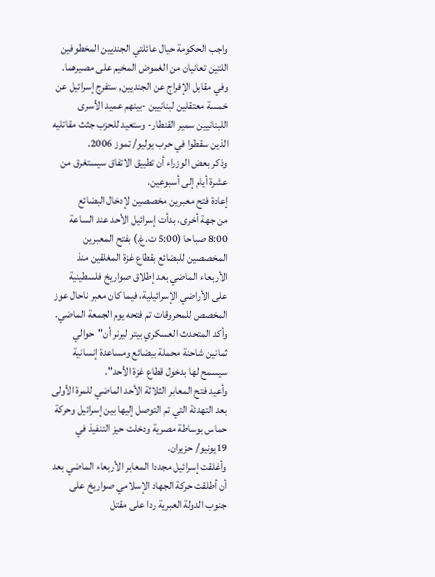واجب الحكومة حيال عائلتي الجنديين المخطوفين اللتين تعانيان من الغموض المخيم على مصيرهما.
وفي مقابل الإفراج عن الجنديين, ستفرج إسرائيل عن خمسة معتقلين لبنانيين -بينهم عميد الأسرى اللبنانيين سمير القنطار- وستعيد للحزب جثث مقاتليه الذين سقطوا في حرب يوليو/ تموز 2006.
وذكر بعض الوزراء أن تطبيق الاتفاق سيستغرق من عشرة أيام إلى أسبوعين.
إعادة فتح معبرين مخصصين لإدخال البضائع
من جهة أخرى، بدأت إسرائيل الأحد عند الساعة 8:00 صباحا (5:00 ت.غ.) بفتح المعبرين المخصصين للبضائع بقطاع غزة المغلقين منذ الأربعاء الماضي بعد إطلاق صواريخ فلسطينية على الأراضي الإسرائيلية، فيما كان معبر ناحال عوز المخصص للمحروقات تم فتحه يوم الجمعة الماضي.
وأكد المتحدث العسكري بيتر ليرنر أن"حوالي ثمانين شاحنة محملة ببضائع ومساعدة إنسانية سيسمح لها بدخول قطاع غزة الأحد".
وأعيد فتح المعابر الثلاثة الأحد الماضي للمرة الأولى بعد التهدئة التي تم التوصل إليها بين إسرائيل وحركة حماس بوساطة مصرية ودخلت حيز التنفيذ في 19يونيو/ حزيران.
وأغلقت إسرائيل مجددا المعابر الأربعاء الماضي بعد أن أطلقت حركة الجهاد الإسلامي صواريخ على جنوب الدولة العبرية ردا على مقتل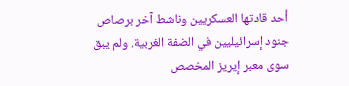أحد قادتها العسكريين وناشط آخر برصاص جنود إسرائيليين في الضفة الغربية. ولم يبق سوى معبر إيريز المخصص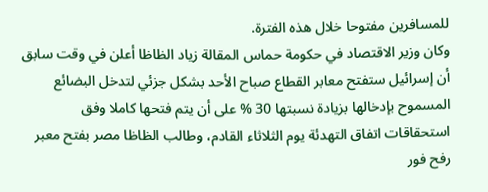للمسافرين مفتوحا خلال هذه الفترة.
وكان وزير الاقتصاد في حكومة حماس المقالة زياد الظاظا أعلن في وقت سابق أن إسرائيل ستفتح معابر القطاع صباح الأحد بشكل جزئي لتدخل البضائع المسموح بإدخالها بزيادة نسبتها 30 % على أن يتم فتحها كاملا وفق استحقاقات اتفاق التهدئة يوم الثلاثاء القادم، وطالب الظاظا مصر بفتح معبر رفح فور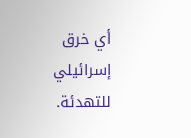أي خرق إسرائيلي للتهدئة.